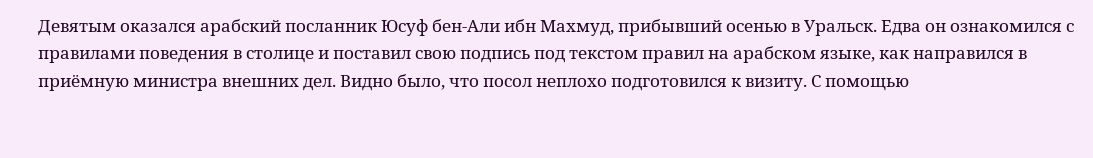Девятым оказался арабский посланник Юсуф бен-Али ибн Махмуд, прибывший осенью в Уральск. Едва он ознакомился с правилами поведения в столице и поставил свою подпись под текстом правил на арабском языке, как направился в приёмную министра внешних дел. Видно было, что посол неплохо подготовился к визиту. С помощью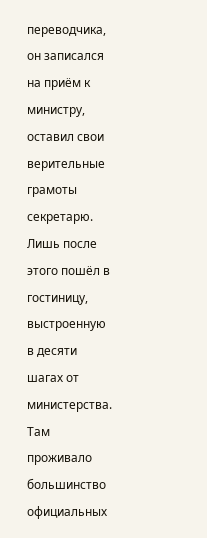переводчика, он записался на приём к министру, оставил свои верительные грамоты секретарю. Лишь после этого пошёл в гостиницу, выстроенную в десяти шагах от министерства. Там проживало большинство официальных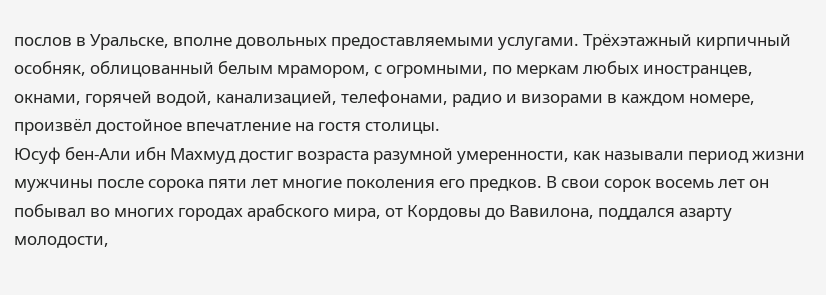послов в Уральске, вполне довольных предоставляемыми услугами. Трёхэтажный кирпичный особняк, облицованный белым мрамором, с огромными, по меркам любых иностранцев, окнами, горячей водой, канализацией, телефонами, радио и визорами в каждом номере, произвёл достойное впечатление на гостя столицы.
Юсуф бен-Али ибн Махмуд достиг возраста разумной умеренности, как называли период жизни мужчины после сорока пяти лет многие поколения его предков. В свои сорок восемь лет он побывал во многих городах арабского мира, от Кордовы до Вавилона, поддался азарту молодости,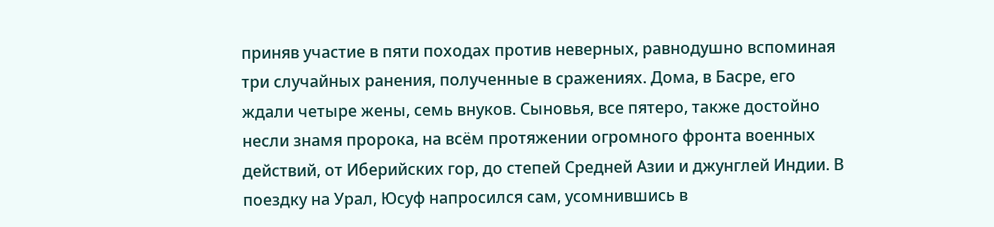приняв участие в пяти походах против неверных, равнодушно вспоминая три случайных ранения, полученные в сражениях. Дома, в Басре, его ждали четыре жены, семь внуков. Сыновья, все пятеро, также достойно несли знамя пророка, на всём протяжении огромного фронта военных действий, от Иберийских гор, до степей Средней Азии и джунглей Индии. В поездку на Урал, Юсуф напросился сам, усомнившись в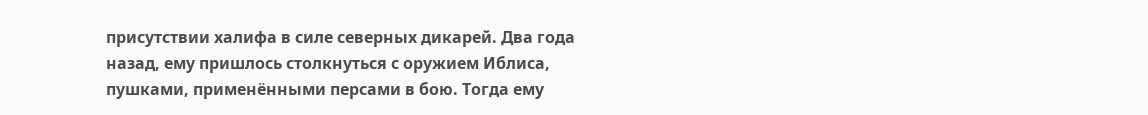присутствии халифа в силе северных дикарей. Два года назад, ему пришлось столкнуться с оружием Иблиса, пушками, применёнными персами в бою. Тогда ему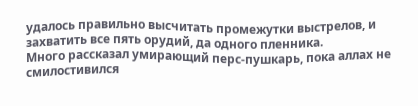удалось правильно высчитать промежутки выстрелов, и захватить все пять орудий, да одного пленника.
Много рассказал умирающий перс-пушкарь, пока аллах не смилостивился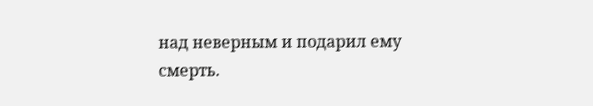над неверным и подарил ему смерть.